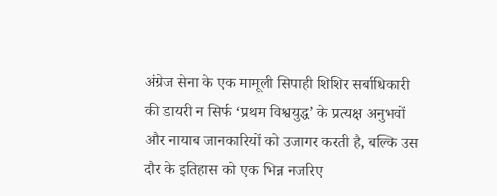अंग्रेज सेना के एक मामूली सिपाही शिशिर सर्बाधिकारी की डायरी न सिर्फ ‘प्रथम विश्वयुद्ध’ के प्रत्यक्ष अनुभवों और नायाब जानकारियों को उजागर करती है, बल्कि उस दौर के इतिहास को एक भिन्न नजरिए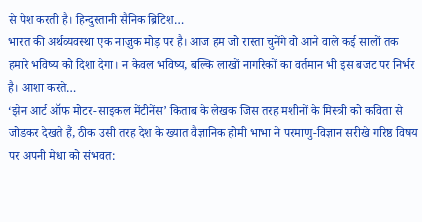से पेश करती है। हिन्दुस्तानी सैनिक ब्रिटिश…
भारत की अर्थव्यवस्था एक नाज़ुक मोड़ पर है। आज हम जो रास्ता चुनेंगे वो आने वाले कई सालों तक हमारे भविष्य को दिशा देगा। न केवल भविष्य, बल्कि लाखों नागरिकों का वर्तमान भी इस बजट पर निर्भर है। आशा करते…
‘झेन आर्ट ऑफ मोटर-साइकल मेंटीनेंस’ किताब के लेखक जिस तरह मशीनों के मिस्त्री को कविता से जोडकर देखते हैं, ठीक उसी तरह देश के ख्यात वैज्ञानिक होमी भाभा ने परमाणु-विज्ञान सरीखे गरिष्ठ विषय पर अपनी मेधा को संभवत: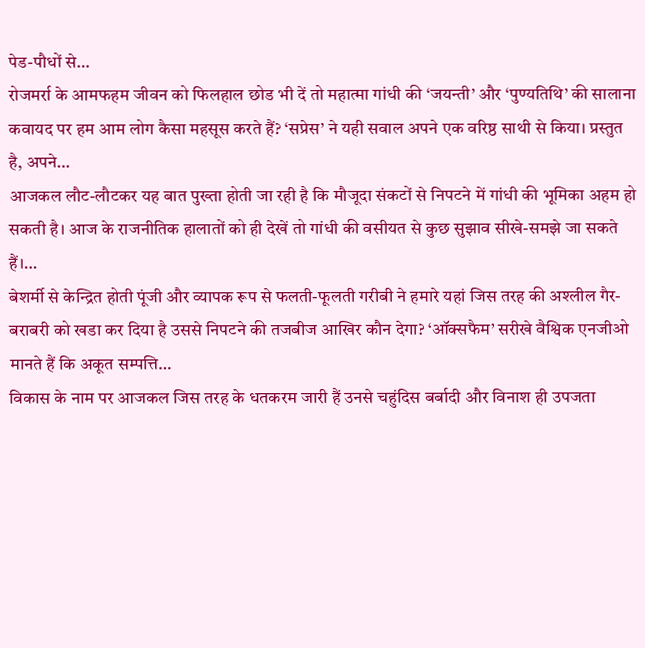पेड-पौधों से…
रोजमर्रा के आमफहम जीवन को फिलहाल छोड भी दें तो महात्मा गांधी की ‘जयन्ती’ और ‘पुण्यतिथि’ की सालाना कवायद पर हम आम लोग कैसा महसूस करते हैं? ‘सप्रेस’ ने यही सवाल अपने एक वरिष्ठ साथी से किया। प्रस्तुत है, अपने…
आजकल लौट-लौटकर यह बात पुख्ता होती जा रही है कि मौजूदा संकटों से निपटने में गांधी की भूमिका अहम हो सकती है। आज के राजनीतिक हालातों को ही देखें तो गांधी की वसीयत से कुछ सुझाव सीखे-समझे जा सकते हैं।…
बेशर्मी से केन्द्रित होती पूंजी और व्यापक रूप से फलती-फूलती गरीबी ने हमारे यहां जिस तरह की अश्लील गैर-बराबरी को खडा कर दिया है उससे निपटने की तजबीज आखिर कौन देगा? ‘ऑक्सफैम’ सरीखे वैश्विक एनजीओ मानते हैं कि अकूत सम्पत्ति…
विकास के नाम पर आजकल जिस तरह के धतकरम जारी हैं उनसे चहुंदिस बर्बादी और विनाश ही उपजता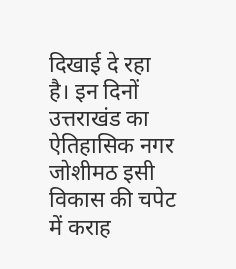दिखाई दे रहा है। इन दिनों उत्तराखंड का ऐतिहासिक नगर जोशीमठ इसी विकास की चपेट में कराह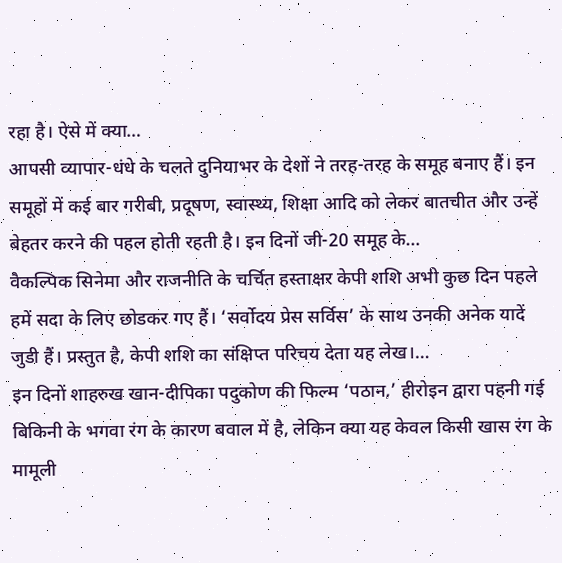रहा है। ऐसे में क्या…
आपसी व्यापार-धंधे के चलते दुनियाभर के देशों ने तरह-तरह के समूह बनाए हैं। इन समूहों में कई बार गरीबी, प्रदूषण, स्वास्थ्य, शिक्षा आदि को लेकर बातचीत और उन्हें बेहतर करने की पहल होती रहती है। इन दिनों जी-20 समूह के…
वैकल्पिक सिनेमा और राजनीति के चर्चित हस्ताक्षर केपी शशि अभी कुछ दिन पहले हमें सदा के लिए छोडकर गए हैं। ‘सर्वोदय प्रेस सर्विस’ के साथ उनकी अनेक यादें जुडी हैं। प्रस्तुत है, केपी शशि का संक्षिप्त परिचय देता यह लेख।…
इन दिनों शाहरुख खान-दीपिका पदुकोण की फिल्म ‘पठान,’ हीरोइन द्वारा पहनी गई बिकिनी के भगवा रंग के कारण बवाल में है, लेकिन क्या यह केवल किसी खास रंग के मामूली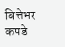बित्तेभर कपडे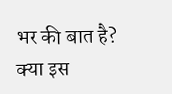भर की बात है? क्या इस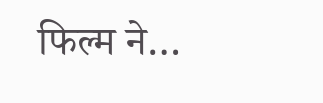फिल्म ने…